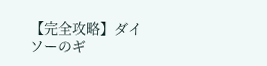【完全攻略】ダイソーのギ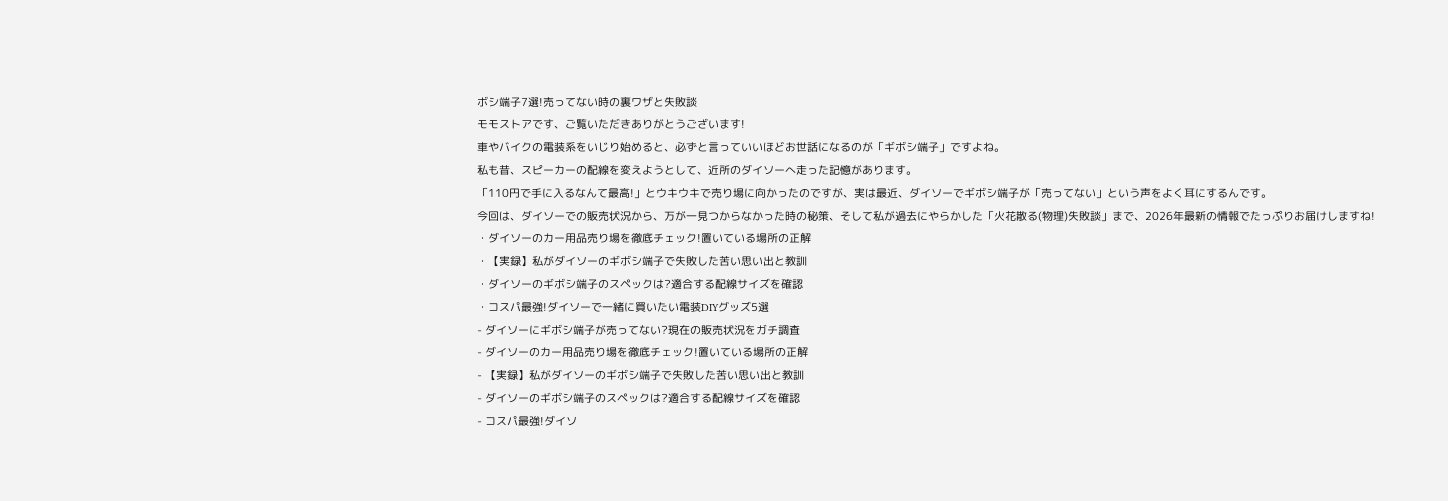ボシ端子7選!売ってない時の裏ワザと失敗談
モモストアです、ご覧いただきありがとうございます!
車やバイクの電装系をいじり始めると、必ずと言っていいほどお世話になるのが「ギボシ端子」ですよね。
私も昔、スピーカーの配線を変えようとして、近所のダイソーへ走った記憶があります。
「110円で手に入るなんて最高!」とウキウキで売り場に向かったのですが、実は最近、ダイソーでギボシ端子が「売ってない」という声をよく耳にするんです。
今回は、ダイソーでの販売状況から、万が一見つからなかった時の秘策、そして私が過去にやらかした「火花散る(物理)失敗談」まで、2026年最新の情報でたっぷりお届けしますね!
・ダイソーのカー用品売り場を徹底チェック!置いている場所の正解
・【実録】私がダイソーのギボシ端子で失敗した苦い思い出と教訓
・ダイソーのギボシ端子のスペックは?適合する配線サイズを確認
・コスパ最強!ダイソーで一緒に買いたい電装DIYグッズ5選
- ダイソーにギボシ端子が売ってない?現在の販売状況をガチ調査
- ダイソーのカー用品売り場を徹底チェック!置いている場所の正解
- 【実録】私がダイソーのギボシ端子で失敗した苦い思い出と教訓
- ダイソーのギボシ端子のスペックは?適合する配線サイズを確認
- コスパ最強!ダイソ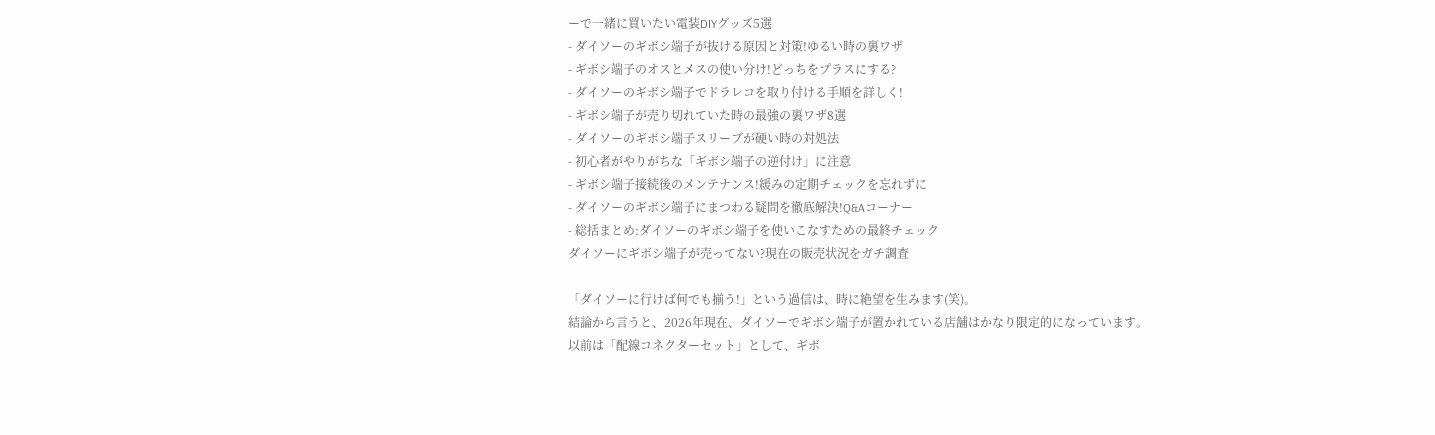ーで一緒に買いたい電装DIYグッズ5選
- ダイソーのギボシ端子が抜ける原因と対策!ゆるい時の裏ワザ
- ギボシ端子のオスとメスの使い分け!どっちをプラスにする?
- ダイソーのギボシ端子でドラレコを取り付ける手順を詳しく!
- ギボシ端子が売り切れていた時の最強の裏ワザ8選
- ダイソーのギボシ端子スリーブが硬い時の対処法
- 初心者がやりがちな「ギボシ端子の逆付け」に注意
- ギボシ端子接続後のメンテナンス!緩みの定期チェックを忘れずに
- ダイソーのギボシ端子にまつわる疑問を徹底解決!Q&Aコーナー
- 総括まとめ:ダイソーのギボシ端子を使いこなすための最終チェック
ダイソーにギボシ端子が売ってない?現在の販売状況をガチ調査

「ダイソーに行けば何でも揃う!」という過信は、時に絶望を生みます(笑)。
結論から言うと、2026年現在、ダイソーでギボシ端子が置かれている店舗はかなり限定的になっています。
以前は「配線コネクターセット」として、ギボ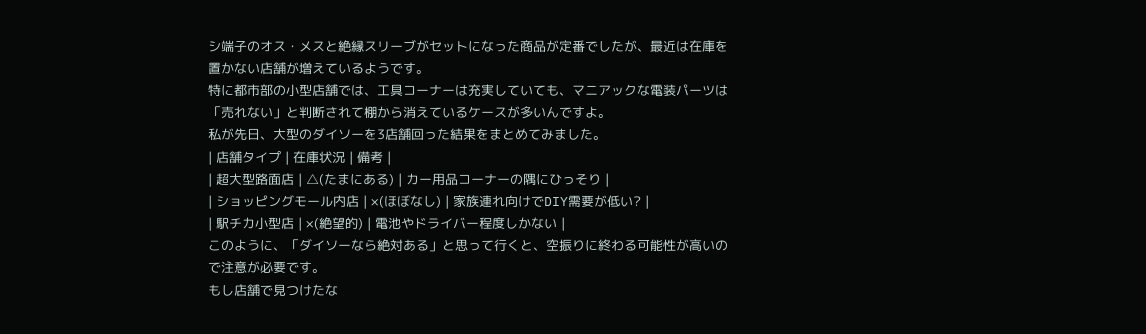シ端子のオス・メスと絶縁スリーブがセットになった商品が定番でしたが、最近は在庫を置かない店舗が増えているようです。
特に都市部の小型店舗では、工具コーナーは充実していても、マニアックな電装パーツは「売れない」と判断されて棚から消えているケースが多いんですよ。
私が先日、大型のダイソーを3店舗回った結果をまとめてみました。
| 店舗タイプ | 在庫状況 | 備考 |
| 超大型路面店 | △(たまにある) | カー用品コーナーの隅にひっそり |
| ショッピングモール内店 | ×(ほぼなし) | 家族連れ向けでDIY需要が低い? |
| 駅チカ小型店 | ×(絶望的) | 電池やドライバー程度しかない |
このように、「ダイソーなら絶対ある」と思って行くと、空振りに終わる可能性が高いので注意が必要です。
もし店舗で見つけたな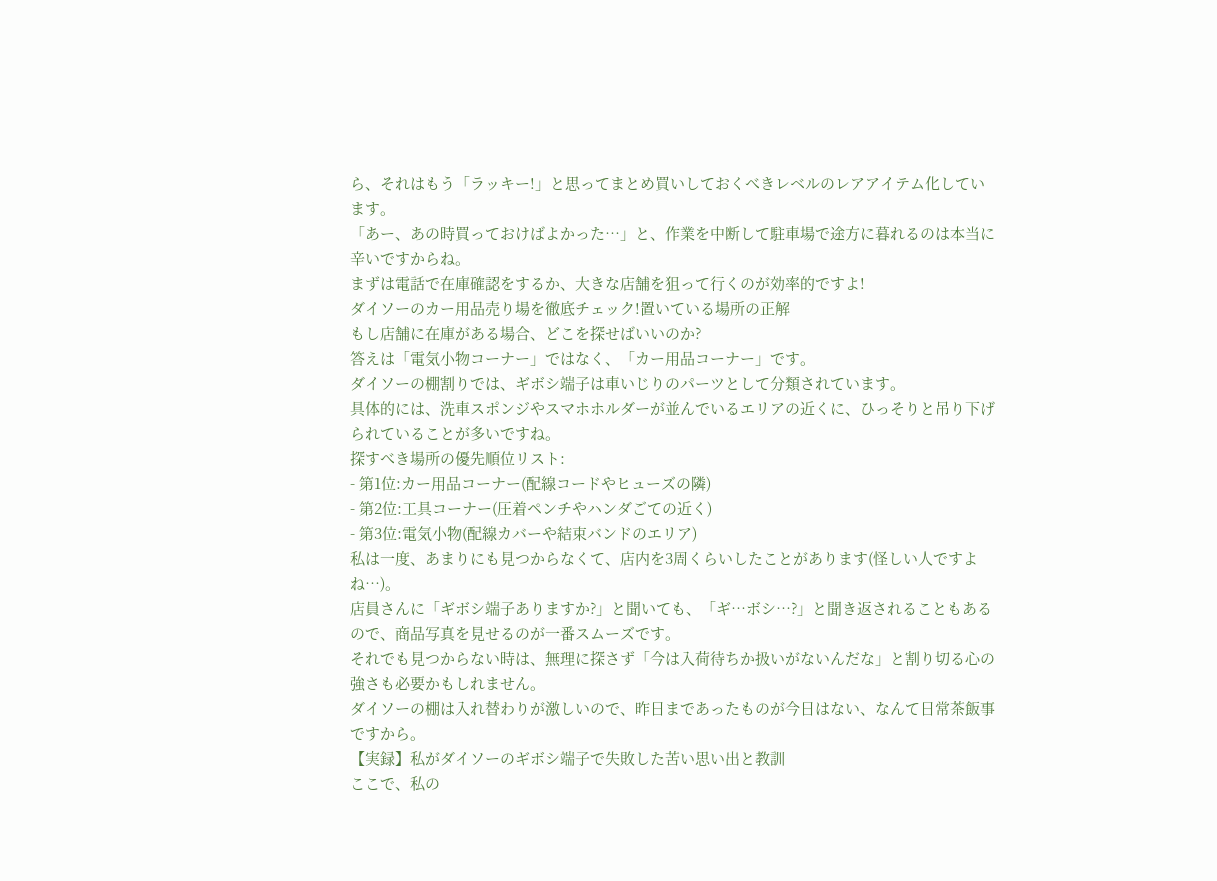ら、それはもう「ラッキー!」と思ってまとめ買いしておくべきレベルのレアアイテム化しています。
「あー、あの時買っておけばよかった…」と、作業を中断して駐車場で途方に暮れるのは本当に辛いですからね。
まずは電話で在庫確認をするか、大きな店舗を狙って行くのが効率的ですよ!
ダイソーのカー用品売り場を徹底チェック!置いている場所の正解
もし店舗に在庫がある場合、どこを探せばいいのか?
答えは「電気小物コーナー」ではなく、「カー用品コーナー」です。
ダイソーの棚割りでは、ギボシ端子は車いじりのパーツとして分類されています。
具体的には、洗車スポンジやスマホホルダーが並んでいるエリアの近くに、ひっそりと吊り下げられていることが多いですね。
探すべき場所の優先順位リスト:
- 第1位:カー用品コーナー(配線コードやヒューズの隣)
- 第2位:工具コーナー(圧着ペンチやハンダごての近く)
- 第3位:電気小物(配線カバーや結束バンドのエリア)
私は一度、あまりにも見つからなくて、店内を3周くらいしたことがあります(怪しい人ですよね…)。
店員さんに「ギボシ端子ありますか?」と聞いても、「ギ…ボシ…?」と聞き返されることもあるので、商品写真を見せるのが一番スムーズです。
それでも見つからない時は、無理に探さず「今は入荷待ちか扱いがないんだな」と割り切る心の強さも必要かもしれません。
ダイソーの棚は入れ替わりが激しいので、昨日まであったものが今日はない、なんて日常茶飯事ですから。
【実録】私がダイソーのギボシ端子で失敗した苦い思い出と教訓
ここで、私の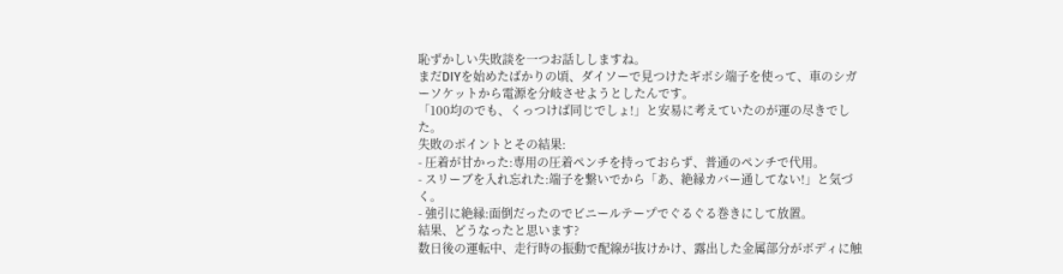恥ずかしい失敗談を一つお話ししますね。
まだDIYを始めたばかりの頃、ダイソーで見つけたギボシ端子を使って、車のシガーソケットから電源を分岐させようとしたんです。
「100均のでも、くっつけば同じでしょ!」と安易に考えていたのが運の尽きでした。
失敗のポイントとその結果:
- 圧着が甘かった:専用の圧着ペンチを持っておらず、普通のペンチで代用。
- スリーブを入れ忘れた:端子を繋いでから「あ、絶縁カバー通してない!」と気づく。
- 強引に絶縁:面倒だったのでビニールテープでぐるぐる巻きにして放置。
結果、どうなったと思います?
数日後の運転中、走行時の振動で配線が抜けかけ、露出した金属部分がボディに触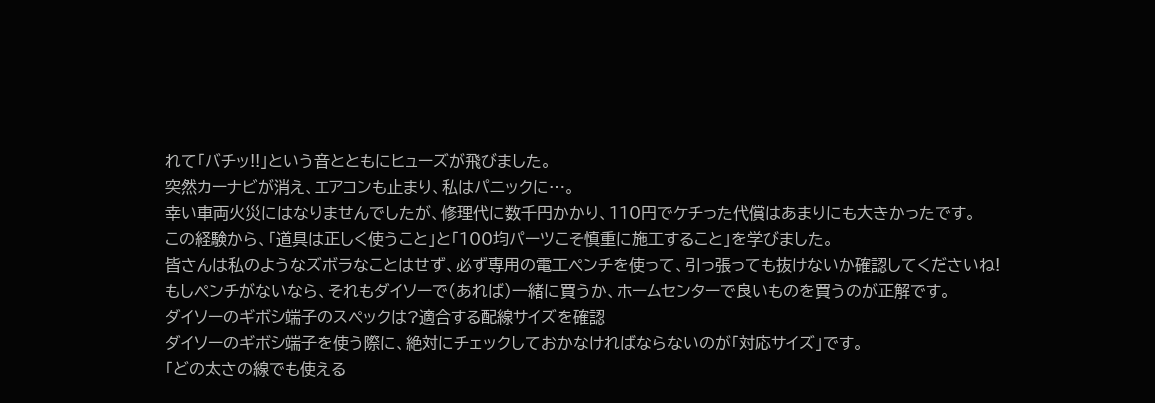れて「バチッ!!」という音とともにヒューズが飛びました。
突然カーナビが消え、エアコンも止まり、私はパニックに…。
幸い車両火災にはなりませんでしたが、修理代に数千円かかり、110円でケチった代償はあまりにも大きかったです。
この経験から、「道具は正しく使うこと」と「100均パーツこそ慎重に施工すること」を学びました。
皆さんは私のようなズボラなことはせず、必ず専用の電工ペンチを使って、引っ張っても抜けないか確認してくださいね!
もしペンチがないなら、それもダイソーで(あれば)一緒に買うか、ホームセンターで良いものを買うのが正解です。
ダイソーのギボシ端子のスペックは?適合する配線サイズを確認
ダイソーのギボシ端子を使う際に、絶対にチェックしておかなければならないのが「対応サイズ」です。
「どの太さの線でも使える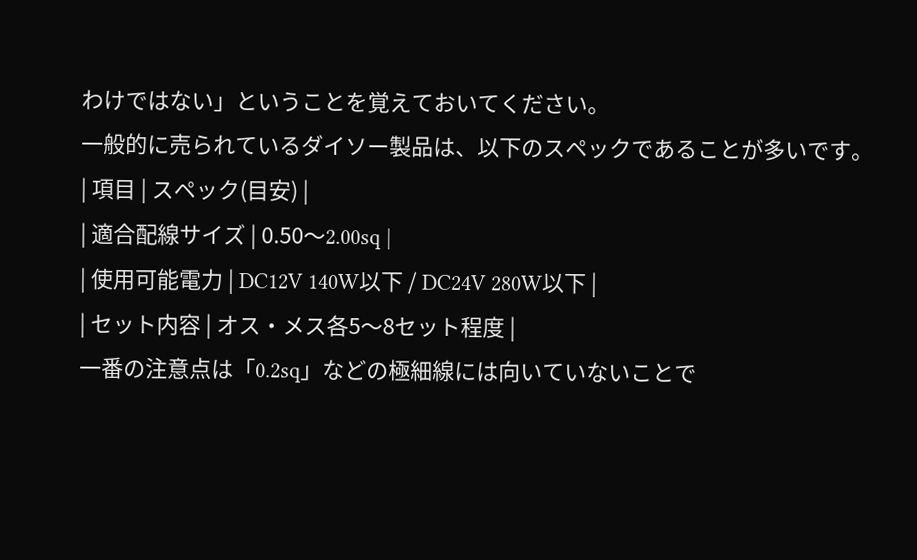わけではない」ということを覚えておいてください。
一般的に売られているダイソー製品は、以下のスペックであることが多いです。
| 項目 | スペック(目安) |
| 適合配線サイズ | 0.50〜2.00sq |
| 使用可能電力 | DC12V 140W以下 / DC24V 280W以下 |
| セット内容 | オス・メス各5〜8セット程度 |
一番の注意点は「0.2sq」などの極細線には向いていないことで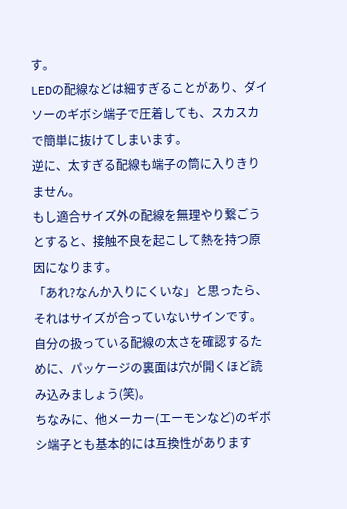す。
LEDの配線などは細すぎることがあり、ダイソーのギボシ端子で圧着しても、スカスカで簡単に抜けてしまいます。
逆に、太すぎる配線も端子の筒に入りきりません。
もし適合サイズ外の配線を無理やり繋ごうとすると、接触不良を起こして熱を持つ原因になります。
「あれ?なんか入りにくいな」と思ったら、それはサイズが合っていないサインです。
自分の扱っている配線の太さを確認するために、パッケージの裏面は穴が開くほど読み込みましょう(笑)。
ちなみに、他メーカー(エーモンなど)のギボシ端子とも基本的には互換性があります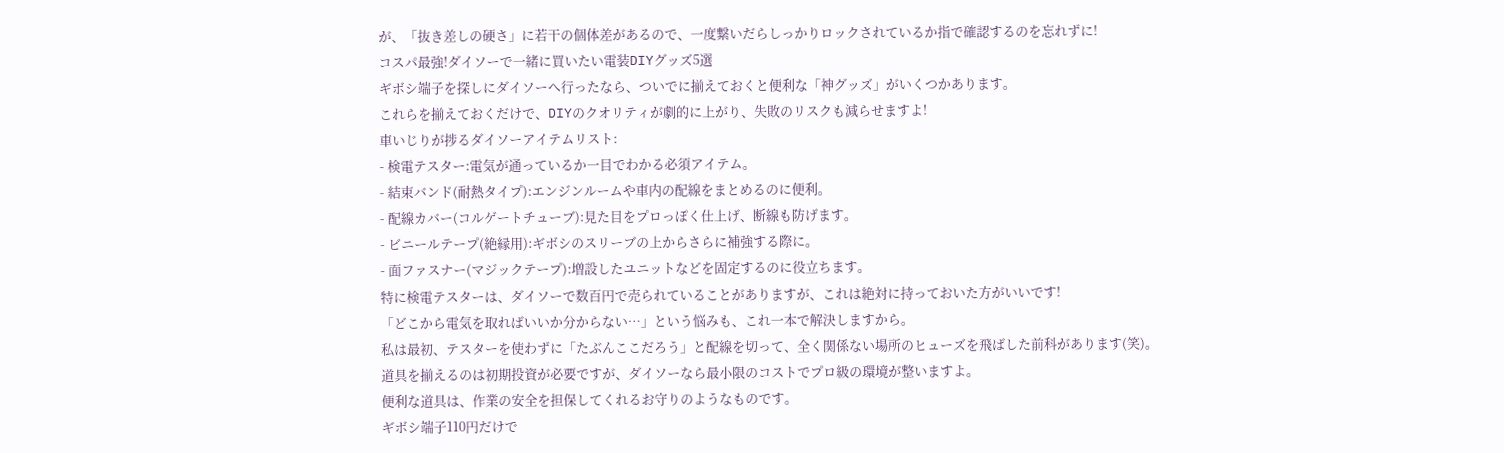が、「抜き差しの硬さ」に若干の個体差があるので、一度繋いだらしっかりロックされているか指で確認するのを忘れずに!
コスパ最強!ダイソーで一緒に買いたい電装DIYグッズ5選
ギボシ端子を探しにダイソーへ行ったなら、ついでに揃えておくと便利な「神グッズ」がいくつかあります。
これらを揃えておくだけで、DIYのクオリティが劇的に上がり、失敗のリスクも減らせますよ!
車いじりが捗るダイソーアイテムリスト:
- 検電テスター:電気が通っているか一目でわかる必須アイテム。
- 結束バンド(耐熱タイプ):エンジンルームや車内の配線をまとめるのに便利。
- 配線カバー(コルゲートチューブ):見た目をプロっぽく仕上げ、断線も防げます。
- ビニールテープ(絶縁用):ギボシのスリーブの上からさらに補強する際に。
- 面ファスナー(マジックテープ):増設したユニットなどを固定するのに役立ちます。
特に検電テスターは、ダイソーで数百円で売られていることがありますが、これは絶対に持っておいた方がいいです!
「どこから電気を取ればいいか分からない…」という悩みも、これ一本で解決しますから。
私は最初、テスターを使わずに「たぶんここだろう」と配線を切って、全く関係ない場所のヒューズを飛ばした前科があります(笑)。
道具を揃えるのは初期投資が必要ですが、ダイソーなら最小限のコストでプロ級の環境が整いますよ。
便利な道具は、作業の安全を担保してくれるお守りのようなものです。
ギボシ端子110円だけで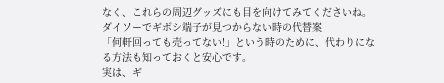なく、これらの周辺グッズにも目を向けてみてくださいね。
ダイソーでギボシ端子が見つからない時の代替案
「何軒回っても売ってない!」という時のために、代わりになる方法も知っておくと安心です。
実は、ギ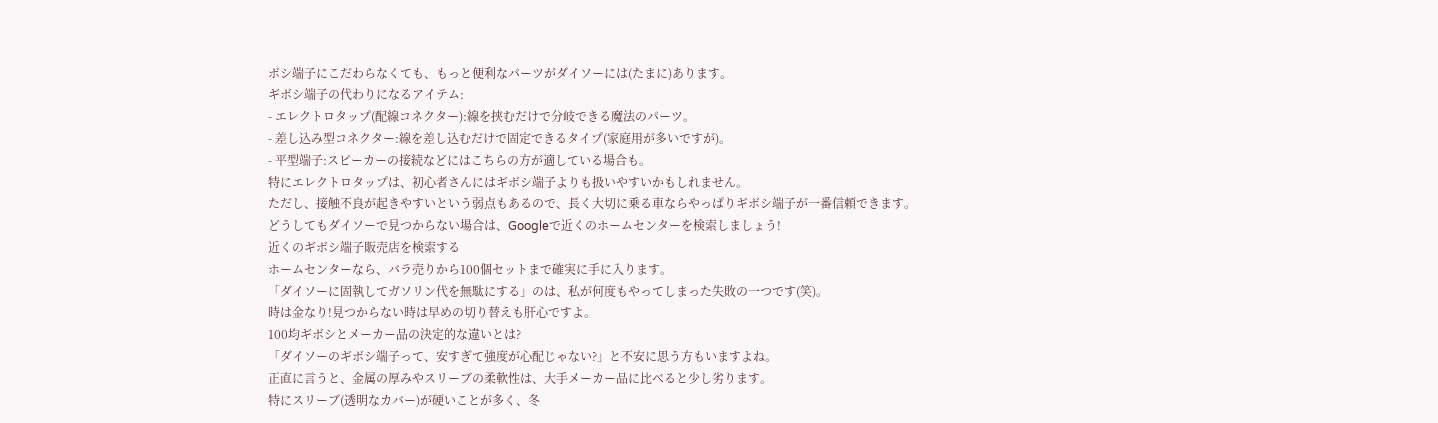ボシ端子にこだわらなくても、もっと便利なパーツがダイソーには(たまに)あります。
ギボシ端子の代わりになるアイテム:
- エレクトロタップ(配線コネクター):線を挟むだけで分岐できる魔法のパーツ。
- 差し込み型コネクター:線を差し込むだけで固定できるタイプ(家庭用が多いですが)。
- 平型端子:スピーカーの接続などにはこちらの方が適している場合も。
特にエレクトロタップは、初心者さんにはギボシ端子よりも扱いやすいかもしれません。
ただし、接触不良が起きやすいという弱点もあるので、長く大切に乗る車ならやっぱりギボシ端子が一番信頼できます。
どうしてもダイソーで見つからない場合は、Googleで近くのホームセンターを検索しましょう!
近くのギボシ端子販売店を検索する
ホームセンターなら、バラ売りから100個セットまで確実に手に入ります。
「ダイソーに固執してガソリン代を無駄にする」のは、私が何度もやってしまった失敗の一つです(笑)。
時は金なり!見つからない時は早めの切り替えも肝心ですよ。
100均ギボシとメーカー品の決定的な違いとは?
「ダイソーのギボシ端子って、安すぎて強度が心配じゃない?」と不安に思う方もいますよね。
正直に言うと、金属の厚みやスリーブの柔軟性は、大手メーカー品に比べると少し劣ります。
特にスリーブ(透明なカバー)が硬いことが多く、冬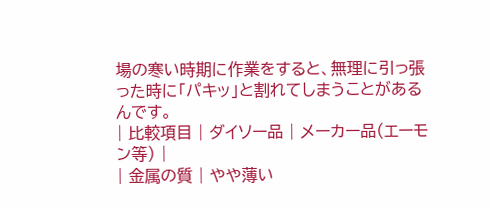場の寒い時期に作業をすると、無理に引っ張った時に「パキッ」と割れてしまうことがあるんです。
| 比較項目 | ダイソー品 | メーカー品(エーモン等) |
| 金属の質 | やや薄い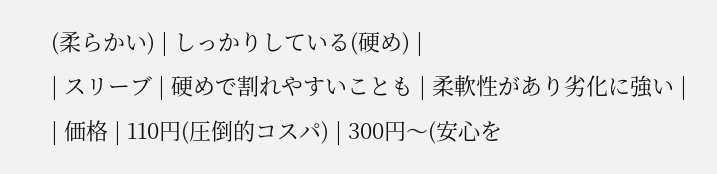(柔らかい) | しっかりしている(硬め) |
| スリーブ | 硬めで割れやすいことも | 柔軟性があり劣化に強い |
| 価格 | 110円(圧倒的コスパ) | 300円〜(安心を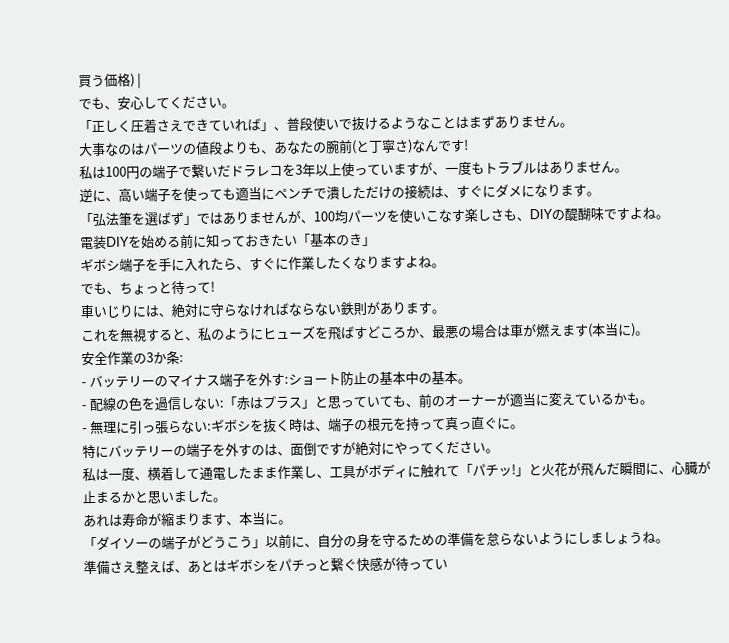買う価格) |
でも、安心してください。
「正しく圧着さえできていれば」、普段使いで抜けるようなことはまずありません。
大事なのはパーツの値段よりも、あなたの腕前(と丁寧さ)なんです!
私は100円の端子で繋いだドラレコを3年以上使っていますが、一度もトラブルはありません。
逆に、高い端子を使っても適当にペンチで潰しただけの接続は、すぐにダメになります。
「弘法筆を選ばず」ではありませんが、100均パーツを使いこなす楽しさも、DIYの醍醐味ですよね。
電装DIYを始める前に知っておきたい「基本のき」
ギボシ端子を手に入れたら、すぐに作業したくなりますよね。
でも、ちょっと待って!
車いじりには、絶対に守らなければならない鉄則があります。
これを無視すると、私のようにヒューズを飛ばすどころか、最悪の場合は車が燃えます(本当に)。
安全作業の3か条:
- バッテリーのマイナス端子を外す:ショート防止の基本中の基本。
- 配線の色を過信しない:「赤はプラス」と思っていても、前のオーナーが適当に変えているかも。
- 無理に引っ張らない:ギボシを抜く時は、端子の根元を持って真っ直ぐに。
特にバッテリーの端子を外すのは、面倒ですが絶対にやってください。
私は一度、横着して通電したまま作業し、工具がボディに触れて「パチッ!」と火花が飛んだ瞬間に、心臓が止まるかと思いました。
あれは寿命が縮まります、本当に。
「ダイソーの端子がどうこう」以前に、自分の身を守るための準備を怠らないようにしましょうね。
準備さえ整えば、あとはギボシをパチっと繋ぐ快感が待ってい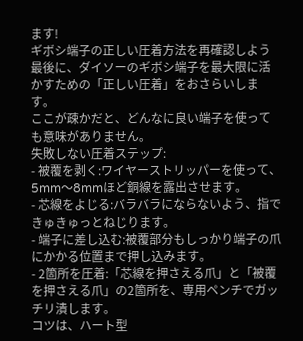ます!
ギボシ端子の正しい圧着方法を再確認しよう
最後に、ダイソーのギボシ端子を最大限に活かすための「正しい圧着」をおさらいします。
ここが疎かだと、どんなに良い端子を使っても意味がありません。
失敗しない圧着ステップ:
- 被覆を剥く:ワイヤーストリッパーを使って、5mm〜8mmほど銅線を露出させます。
- 芯線をよじる:バラバラにならないよう、指できゅきゅっとねじります。
- 端子に差し込む:被覆部分もしっかり端子の爪にかかる位置まで押し込みます。
- 2箇所を圧着:「芯線を押さえる爪」と「被覆を押さえる爪」の2箇所を、専用ペンチでガッチリ潰します。
コツは、ハート型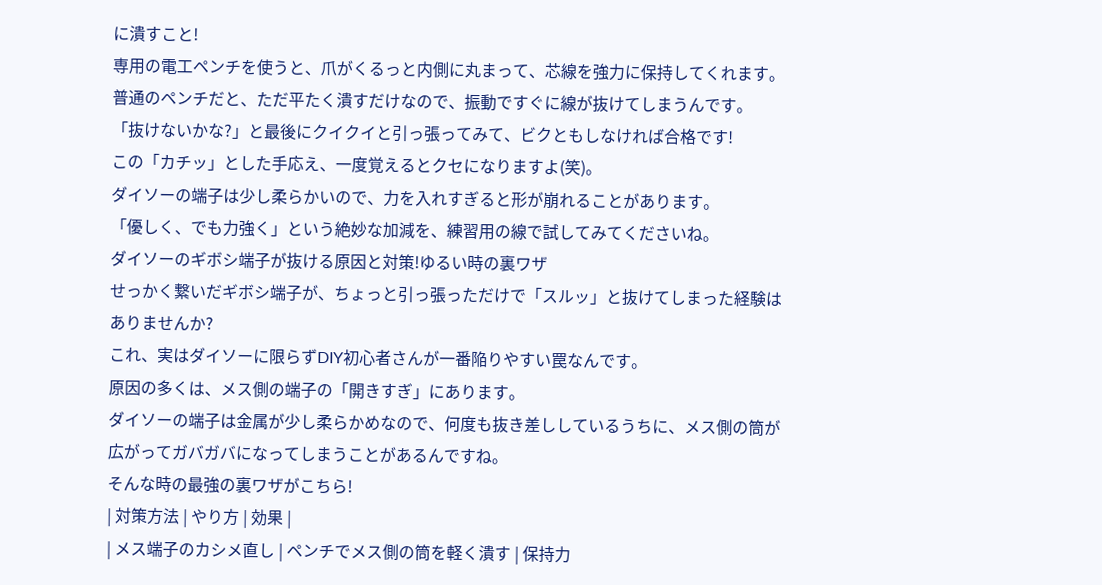に潰すこと!
専用の電工ペンチを使うと、爪がくるっと内側に丸まって、芯線を強力に保持してくれます。
普通のペンチだと、ただ平たく潰すだけなので、振動ですぐに線が抜けてしまうんです。
「抜けないかな?」と最後にクイクイと引っ張ってみて、ビクともしなければ合格です!
この「カチッ」とした手応え、一度覚えるとクセになりますよ(笑)。
ダイソーの端子は少し柔らかいので、力を入れすぎると形が崩れることがあります。
「優しく、でも力強く」という絶妙な加減を、練習用の線で試してみてくださいね。
ダイソーのギボシ端子が抜ける原因と対策!ゆるい時の裏ワザ
せっかく繋いだギボシ端子が、ちょっと引っ張っただけで「スルッ」と抜けてしまった経験はありませんか?
これ、実はダイソーに限らずDIY初心者さんが一番陥りやすい罠なんです。
原因の多くは、メス側の端子の「開きすぎ」にあります。
ダイソーの端子は金属が少し柔らかめなので、何度も抜き差ししているうちに、メス側の筒が広がってガバガバになってしまうことがあるんですね。
そんな時の最強の裏ワザがこちら!
| 対策方法 | やり方 | 効果 |
| メス端子のカシメ直し | ペンチでメス側の筒を軽く潰す | 保持力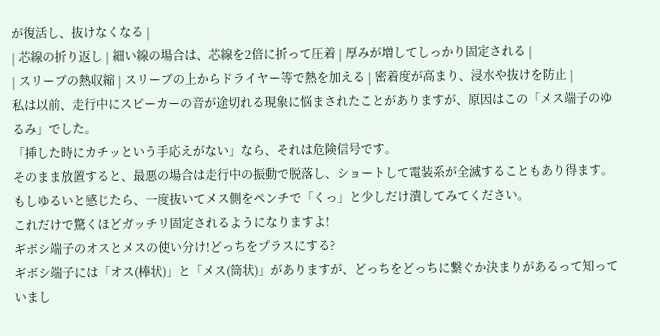が復活し、抜けなくなる |
| 芯線の折り返し | 細い線の場合は、芯線を2倍に折って圧着 | 厚みが増してしっかり固定される |
| スリーブの熱収縮 | スリーブの上からドライヤー等で熱を加える | 密着度が高まり、浸水や抜けを防止 |
私は以前、走行中にスピーカーの音が途切れる現象に悩まされたことがありますが、原因はこの「メス端子のゆるみ」でした。
「挿した時にカチッという手応えがない」なら、それは危険信号です。
そのまま放置すると、最悪の場合は走行中の振動で脱落し、ショートして電装系が全滅することもあり得ます。
もしゆるいと感じたら、一度抜いてメス側をペンチで「くっ」と少しだけ潰してみてください。
これだけで驚くほどガッチリ固定されるようになりますよ!
ギボシ端子のオスとメスの使い分け!どっちをプラスにする?
ギボシ端子には「オス(棒状)」と「メス(筒状)」がありますが、どっちをどっちに繋ぐか決まりがあるって知っていまし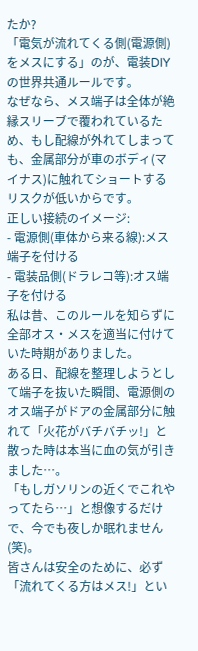たか?
「電気が流れてくる側(電源側)をメスにする」のが、電装DIYの世界共通ルールです。
なぜなら、メス端子は全体が絶縁スリーブで覆われているため、もし配線が外れてしまっても、金属部分が車のボディ(マイナス)に触れてショートするリスクが低いからです。
正しい接続のイメージ:
- 電源側(車体から来る線):メス端子を付ける
- 電装品側(ドラレコ等):オス端子を付ける
私は昔、このルールを知らずに全部オス・メスを適当に付けていた時期がありました。
ある日、配線を整理しようとして端子を抜いた瞬間、電源側のオス端子がドアの金属部分に触れて「火花がバチバチッ!」と散った時は本当に血の気が引きました…。
「もしガソリンの近くでこれやってたら…」と想像するだけで、今でも夜しか眠れません(笑)。
皆さんは安全のために、必ず「流れてくる方はメス!」とい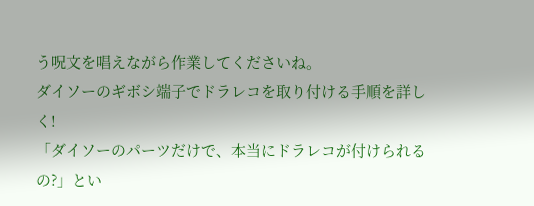う呪文を唱えながら作業してくださいね。
ダイソーのギボシ端子でドラレコを取り付ける手順を詳しく!
「ダイソーのパーツだけで、本当にドラレコが付けられるの?」とい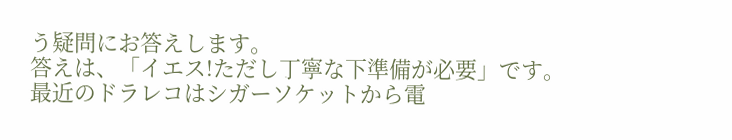う疑問にお答えします。
答えは、「イエス!ただし丁寧な下準備が必要」です。
最近のドラレコはシガーソケットから電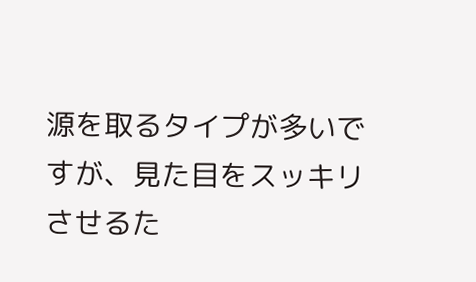源を取るタイプが多いですが、見た目をスッキリさせるた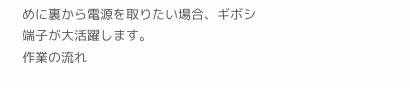めに裏から電源を取りたい場合、ギボシ端子が大活躍します。
作業の流れ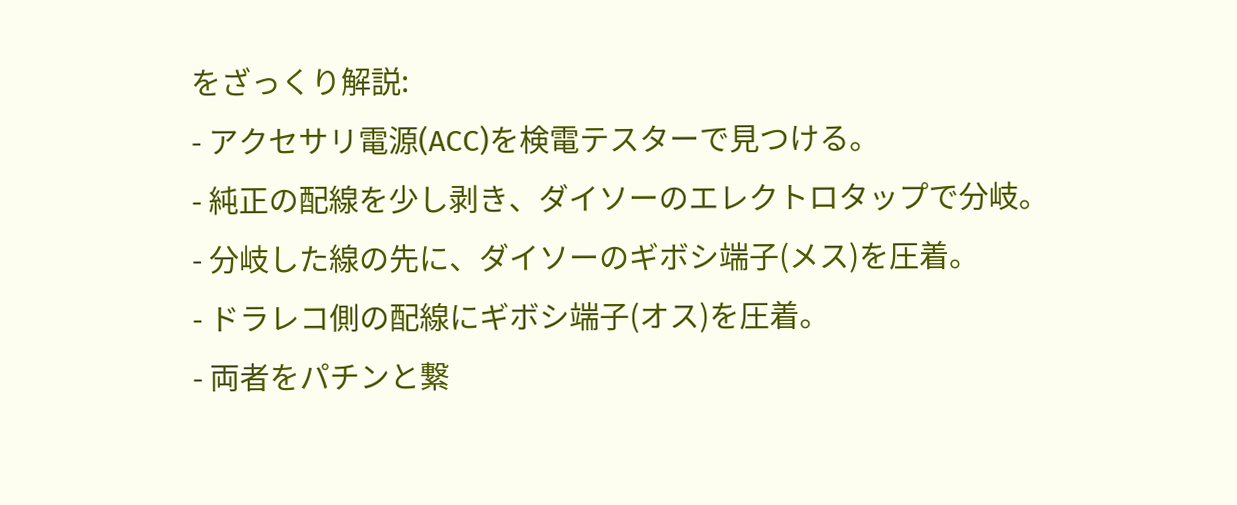をざっくり解説:
- アクセサリ電源(ACC)を検電テスターで見つける。
- 純正の配線を少し剥き、ダイソーのエレクトロタップで分岐。
- 分岐した線の先に、ダイソーのギボシ端子(メス)を圧着。
- ドラレコ側の配線にギボシ端子(オス)を圧着。
- 両者をパチンと繋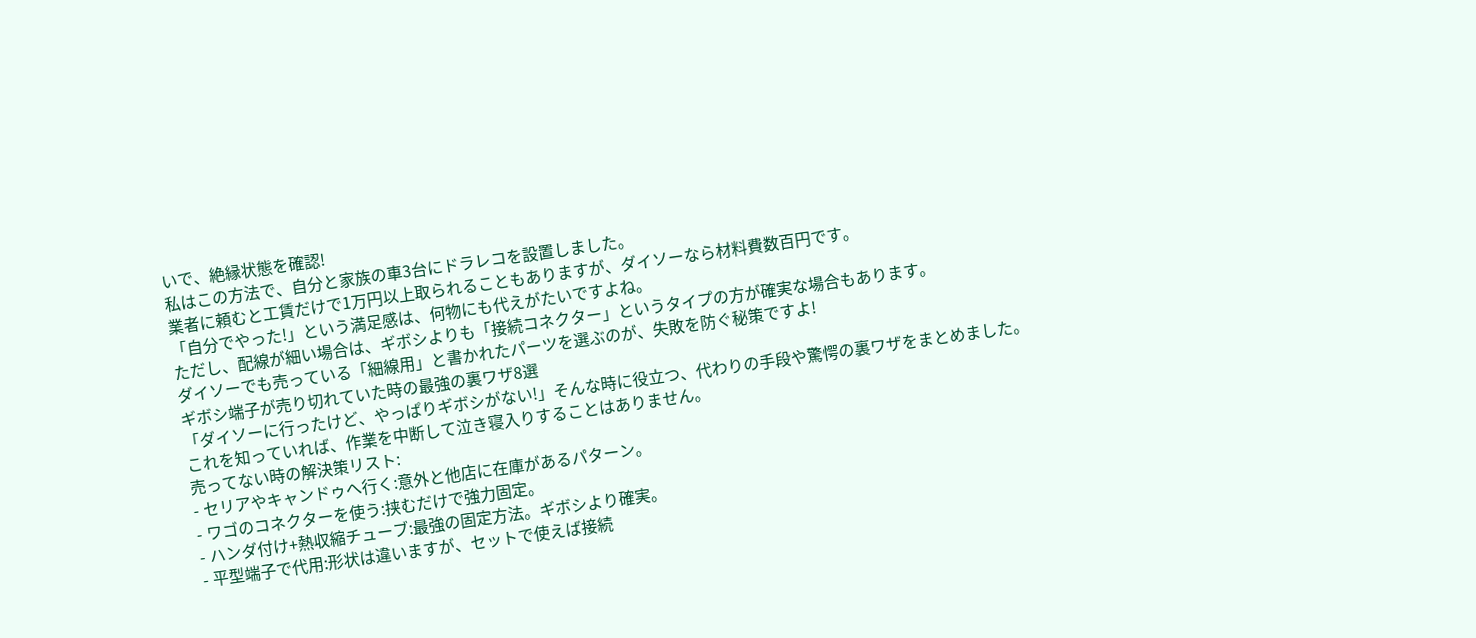いで、絶縁状態を確認!
私はこの方法で、自分と家族の車3台にドラレコを設置しました。
業者に頼むと工賃だけで1万円以上取られることもありますが、ダイソーなら材料費数百円です。
「自分でやった!」という満足感は、何物にも代えがたいですよね。
ただし、配線が細い場合は、ギボシよりも「接続コネクター」というタイプの方が確実な場合もあります。
ダイソーでも売っている「細線用」と書かれたパーツを選ぶのが、失敗を防ぐ秘策ですよ!
ギボシ端子が売り切れていた時の最強の裏ワザ8選
「ダイソーに行ったけど、やっぱりギボシがない!」そんな時に役立つ、代わりの手段や驚愕の裏ワザをまとめました。
これを知っていれば、作業を中断して泣き寝入りすることはありません。
売ってない時の解決策リスト:
- セリアやキャンドゥへ行く:意外と他店に在庫があるパターン。
- ワゴのコネクターを使う:挟むだけで強力固定。
- ハンダ付け+熱収縮チューブ:最強の固定方法。ギボシより確実。
- 平型端子で代用:形状は違いますが、セットで使えば接続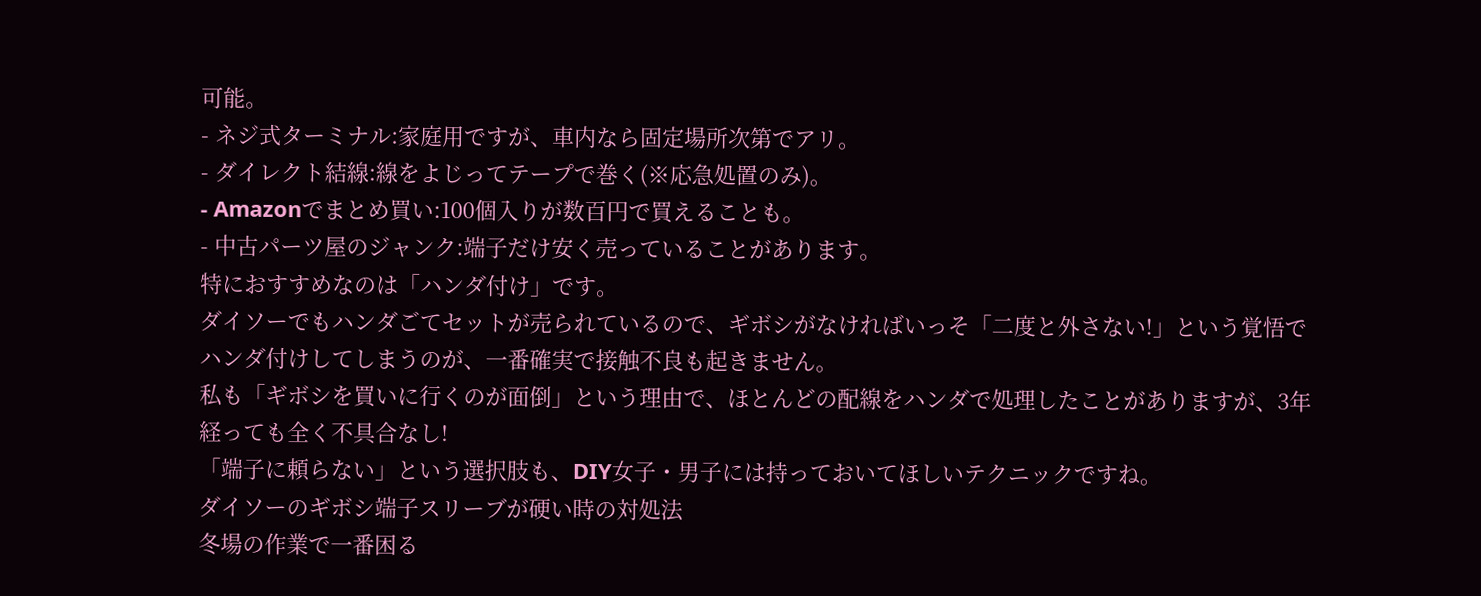可能。
- ネジ式ターミナル:家庭用ですが、車内なら固定場所次第でアリ。
- ダイレクト結線:線をよじってテープで巻く(※応急処置のみ)。
- Amazonでまとめ買い:100個入りが数百円で買えることも。
- 中古パーツ屋のジャンク:端子だけ安く売っていることがあります。
特におすすめなのは「ハンダ付け」です。
ダイソーでもハンダごてセットが売られているので、ギボシがなければいっそ「二度と外さない!」という覚悟でハンダ付けしてしまうのが、一番確実で接触不良も起きません。
私も「ギボシを買いに行くのが面倒」という理由で、ほとんどの配線をハンダで処理したことがありますが、3年経っても全く不具合なし!
「端子に頼らない」という選択肢も、DIY女子・男子には持っておいてほしいテクニックですね。
ダイソーのギボシ端子スリーブが硬い時の対処法
冬場の作業で一番困る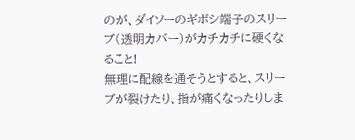のが、ダイソーのギボシ端子のスリーブ(透明カバー)がカチカチに硬くなること!
無理に配線を通そうとすると、スリーブが裂けたり、指が痛くなったりしま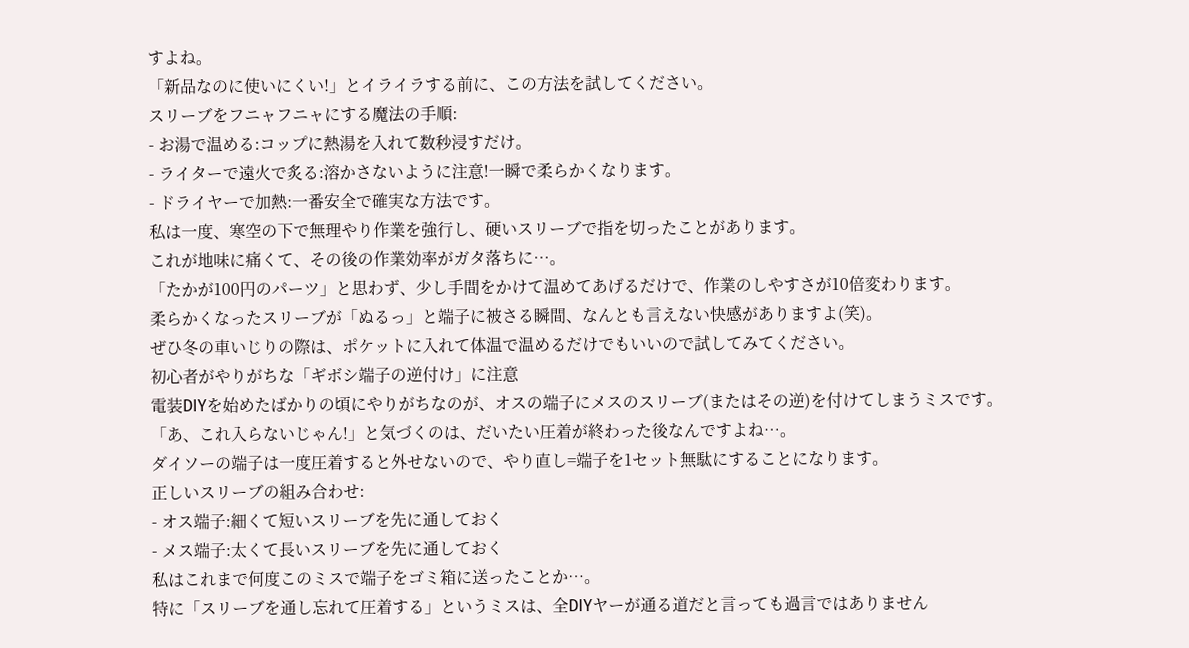すよね。
「新品なのに使いにくい!」とイライラする前に、この方法を試してください。
スリーブをフニャフニャにする魔法の手順:
- お湯で温める:コップに熱湯を入れて数秒浸すだけ。
- ライターで遠火で炙る:溶かさないように注意!一瞬で柔らかくなります。
- ドライヤーで加熱:一番安全で確実な方法です。
私は一度、寒空の下で無理やり作業を強行し、硬いスリーブで指を切ったことがあります。
これが地味に痛くて、その後の作業効率がガタ落ちに…。
「たかが100円のパーツ」と思わず、少し手間をかけて温めてあげるだけで、作業のしやすさが10倍変わります。
柔らかくなったスリーブが「ぬるっ」と端子に被さる瞬間、なんとも言えない快感がありますよ(笑)。
ぜひ冬の車いじりの際は、ポケットに入れて体温で温めるだけでもいいので試してみてください。
初心者がやりがちな「ギボシ端子の逆付け」に注意
電装DIYを始めたばかりの頃にやりがちなのが、オスの端子にメスのスリーブ(またはその逆)を付けてしまうミスです。
「あ、これ入らないじゃん!」と気づくのは、だいたい圧着が終わった後なんですよね…。
ダイソーの端子は一度圧着すると外せないので、やり直し=端子を1セット無駄にすることになります。
正しいスリーブの組み合わせ:
- オス端子:細くて短いスリーブを先に通しておく
- メス端子:太くて長いスリーブを先に通しておく
私はこれまで何度このミスで端子をゴミ箱に送ったことか…。
特に「スリーブを通し忘れて圧着する」というミスは、全DIYヤーが通る道だと言っても過言ではありません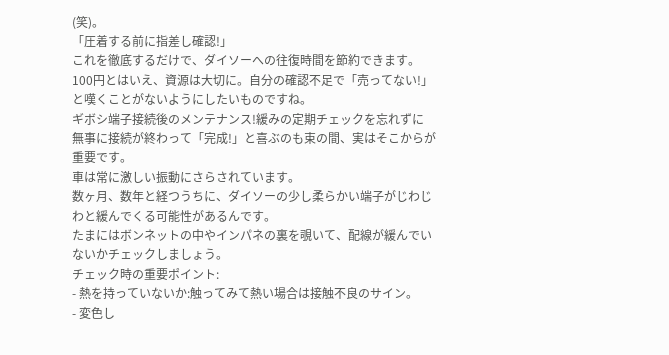(笑)。
「圧着する前に指差し確認!」
これを徹底するだけで、ダイソーへの往復時間を節約できます。
100円とはいえ、資源は大切に。自分の確認不足で「売ってない!」と嘆くことがないようにしたいものですね。
ギボシ端子接続後のメンテナンス!緩みの定期チェックを忘れずに
無事に接続が終わって「完成!」と喜ぶのも束の間、実はそこからが重要です。
車は常に激しい振動にさらされています。
数ヶ月、数年と経つうちに、ダイソーの少し柔らかい端子がじわじわと緩んでくる可能性があるんです。
たまにはボンネットの中やインパネの裏を覗いて、配線が緩んでいないかチェックしましょう。
チェック時の重要ポイント:
- 熱を持っていないか:触ってみて熱い場合は接触不良のサイン。
- 変色し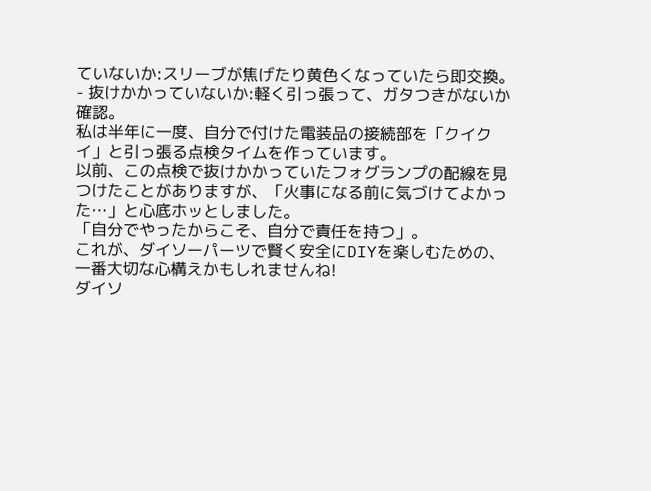ていないか:スリーブが焦げたり黄色くなっていたら即交換。
- 抜けかかっていないか:軽く引っ張って、ガタつきがないか確認。
私は半年に一度、自分で付けた電装品の接続部を「クイクイ」と引っ張る点検タイムを作っています。
以前、この点検で抜けかかっていたフォグランプの配線を見つけたことがありますが、「火事になる前に気づけてよかった…」と心底ホッとしました。
「自分でやったからこそ、自分で責任を持つ」。
これが、ダイソーパーツで賢く安全にDIYを楽しむための、一番大切な心構えかもしれませんね!
ダイソ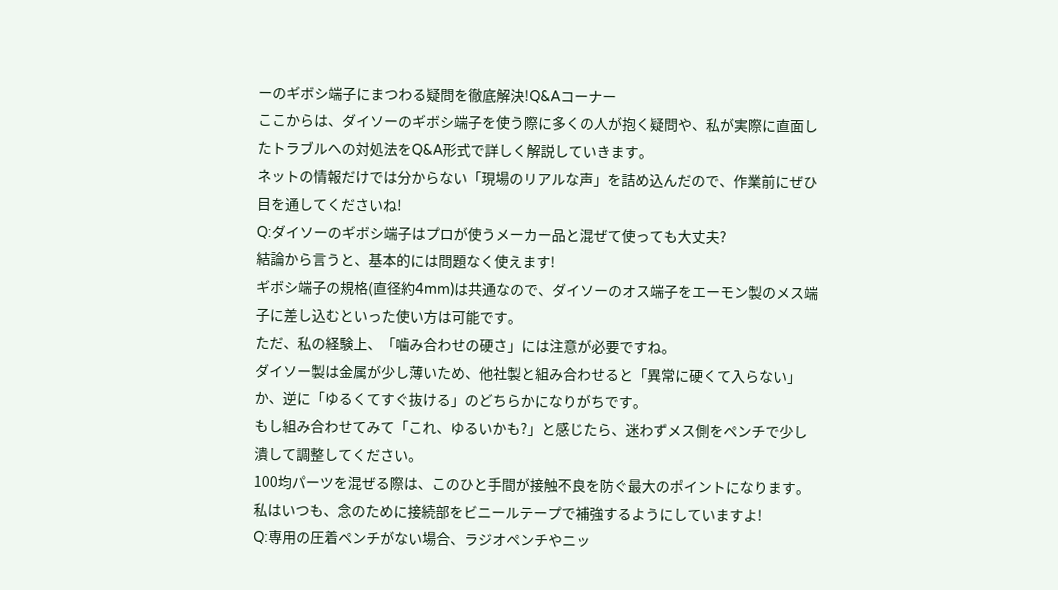ーのギボシ端子にまつわる疑問を徹底解決!Q&Aコーナー
ここからは、ダイソーのギボシ端子を使う際に多くの人が抱く疑問や、私が実際に直面したトラブルへの対処法をQ&A形式で詳しく解説していきます。
ネットの情報だけでは分からない「現場のリアルな声」を詰め込んだので、作業前にぜひ目を通してくださいね!
Q:ダイソーのギボシ端子はプロが使うメーカー品と混ぜて使っても大丈夫?
結論から言うと、基本的には問題なく使えます!
ギボシ端子の規格(直径約4mm)は共通なので、ダイソーのオス端子をエーモン製のメス端子に差し込むといった使い方は可能です。
ただ、私の経験上、「噛み合わせの硬さ」には注意が必要ですね。
ダイソー製は金属が少し薄いため、他社製と組み合わせると「異常に硬くて入らない」か、逆に「ゆるくてすぐ抜ける」のどちらかになりがちです。
もし組み合わせてみて「これ、ゆるいかも?」と感じたら、迷わずメス側をペンチで少し潰して調整してください。
100均パーツを混ぜる際は、このひと手間が接触不良を防ぐ最大のポイントになります。
私はいつも、念のために接続部をビニールテープで補強するようにしていますよ!
Q:専用の圧着ペンチがない場合、ラジオペンチやニッ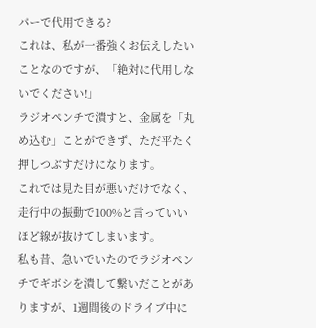パーで代用できる?
これは、私が一番強くお伝えしたいことなのですが、「絶対に代用しないでください!」
ラジオペンチで潰すと、金属を「丸め込む」ことができず、ただ平たく押しつぶすだけになります。
これでは見た目が悪いだけでなく、走行中の振動で100%と言っていいほど線が抜けてしまいます。
私も昔、急いでいたのでラジオペンチでギボシを潰して繋いだことがありますが、1週間後のドライブ中に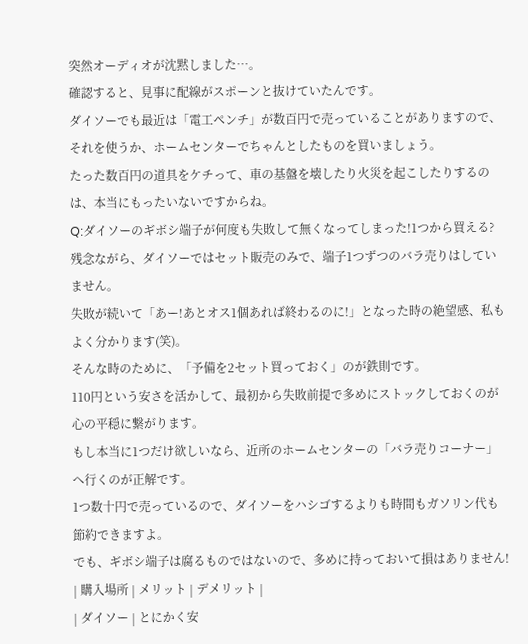突然オーディオが沈黙しました…。
確認すると、見事に配線がスポーンと抜けていたんです。
ダイソーでも最近は「電工ペンチ」が数百円で売っていることがありますので、それを使うか、ホームセンターでちゃんとしたものを買いましょう。
たった数百円の道具をケチって、車の基盤を壊したり火災を起こしたりするのは、本当にもったいないですからね。
Q:ダイソーのギボシ端子が何度も失敗して無くなってしまった!1つから買える?
残念ながら、ダイソーではセット販売のみで、端子1つずつのバラ売りはしていません。
失敗が続いて「あー!あとオス1個あれば終わるのに!」となった時の絶望感、私もよく分かります(笑)。
そんな時のために、「予備を2セット買っておく」のが鉄則です。
110円という安さを活かして、最初から失敗前提で多めにストックしておくのが心の平穏に繋がります。
もし本当に1つだけ欲しいなら、近所のホームセンターの「バラ売りコーナー」へ行くのが正解です。
1つ数十円で売っているので、ダイソーをハシゴするよりも時間もガソリン代も節約できますよ。
でも、ギボシ端子は腐るものではないので、多めに持っておいて損はありません!
| 購入場所 | メリット | デメリット |
| ダイソー | とにかく安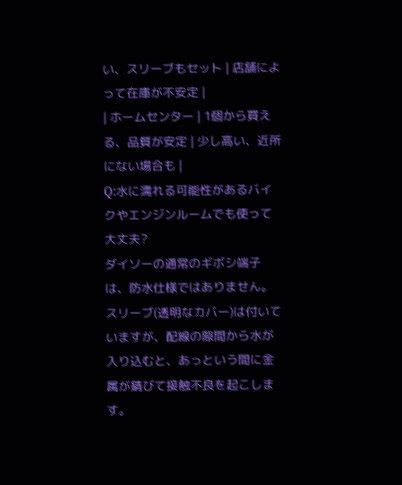い、スリーブもセット | 店舗によって在庫が不安定 |
| ホームセンター | 1個から買える、品質が安定 | 少し高い、近所にない場合も |
Q:水に濡れる可能性があるバイクやエンジンルームでも使って大丈夫?
ダイソーの通常のギボシ端子は、防水仕様ではありません。
スリーブ(透明なカバー)は付いていますが、配線の隙間から水が入り込むと、あっという間に金属が錆びて接触不良を起こします。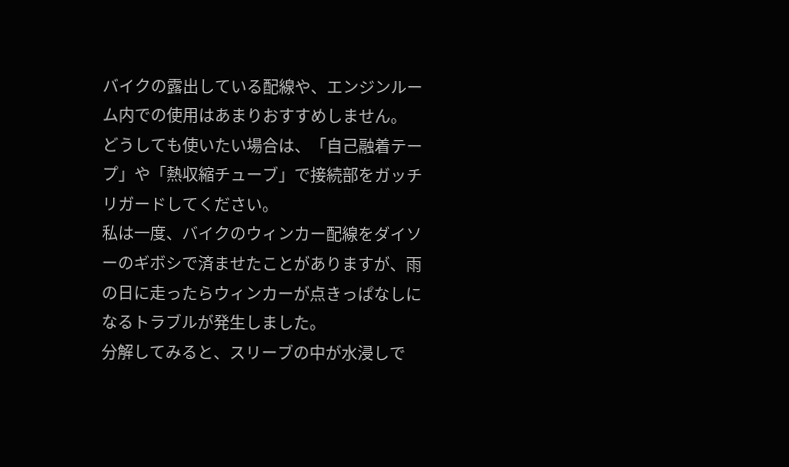バイクの露出している配線や、エンジンルーム内での使用はあまりおすすめしません。
どうしても使いたい場合は、「自己融着テープ」や「熱収縮チューブ」で接続部をガッチリガードしてください。
私は一度、バイクのウィンカー配線をダイソーのギボシで済ませたことがありますが、雨の日に走ったらウィンカーが点きっぱなしになるトラブルが発生しました。
分解してみると、スリーブの中が水浸しで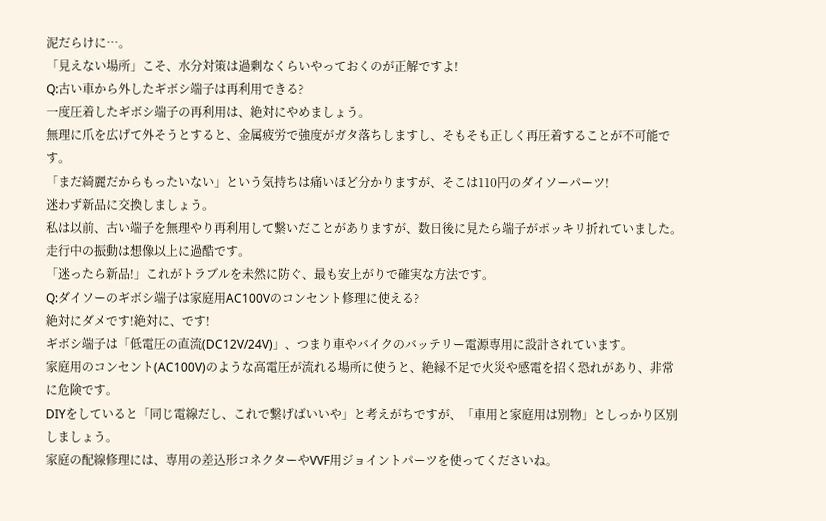泥だらけに…。
「見えない場所」こそ、水分対策は過剰なくらいやっておくのが正解ですよ!
Q:古い車から外したギボシ端子は再利用できる?
一度圧着したギボシ端子の再利用は、絶対にやめましょう。
無理に爪を広げて外そうとすると、金属疲労で強度がガタ落ちしますし、そもそも正しく再圧着することが不可能です。
「まだ綺麗だからもったいない」という気持ちは痛いほど分かりますが、そこは110円のダイソーパーツ!
迷わず新品に交換しましょう。
私は以前、古い端子を無理やり再利用して繋いだことがありますが、数日後に見たら端子がポッキリ折れていました。
走行中の振動は想像以上に過酷です。
「迷ったら新品!」これがトラブルを未然に防ぐ、最も安上がりで確実な方法です。
Q:ダイソーのギボシ端子は家庭用AC100Vのコンセント修理に使える?
絶対にダメです!絶対に、です!
ギボシ端子は「低電圧の直流(DC12V/24V)」、つまり車やバイクのバッテリー電源専用に設計されています。
家庭用のコンセント(AC100V)のような高電圧が流れる場所に使うと、絶縁不足で火災や感電を招く恐れがあり、非常に危険です。
DIYをしていると「同じ電線だし、これで繋げばいいや」と考えがちですが、「車用と家庭用は別物」としっかり区別しましょう。
家庭の配線修理には、専用の差込形コネクターやVVF用ジョイントパーツを使ってくださいね。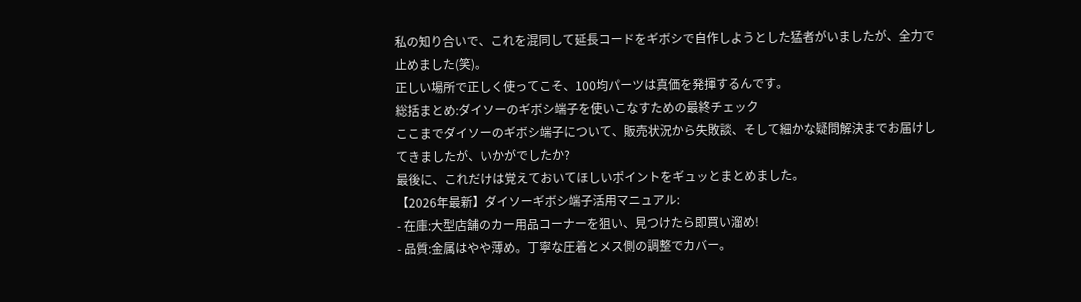私の知り合いで、これを混同して延長コードをギボシで自作しようとした猛者がいましたが、全力で止めました(笑)。
正しい場所で正しく使ってこそ、100均パーツは真価を発揮するんです。
総括まとめ:ダイソーのギボシ端子を使いこなすための最終チェック
ここまでダイソーのギボシ端子について、販売状況から失敗談、そして細かな疑問解決までお届けしてきましたが、いかがでしたか?
最後に、これだけは覚えておいてほしいポイントをギュッとまとめました。
【2026年最新】ダイソーギボシ端子活用マニュアル:
- 在庫:大型店舗のカー用品コーナーを狙い、見つけたら即買い溜め!
- 品質:金属はやや薄め。丁寧な圧着とメス側の調整でカバー。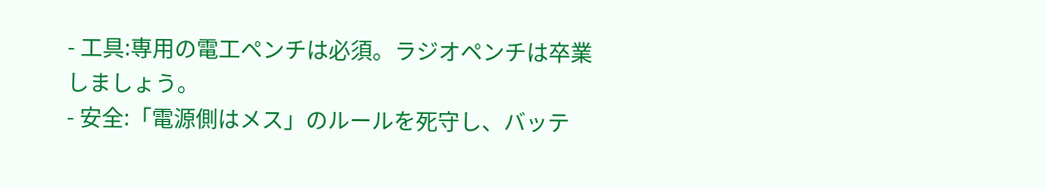- 工具:専用の電工ペンチは必須。ラジオペンチは卒業しましょう。
- 安全:「電源側はメス」のルールを死守し、バッテ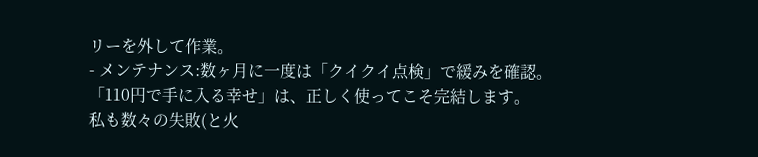リーを外して作業。
- メンテナンス:数ヶ月に一度は「クイクイ点検」で緩みを確認。
「110円で手に入る幸せ」は、正しく使ってこそ完結します。
私も数々の失敗(と火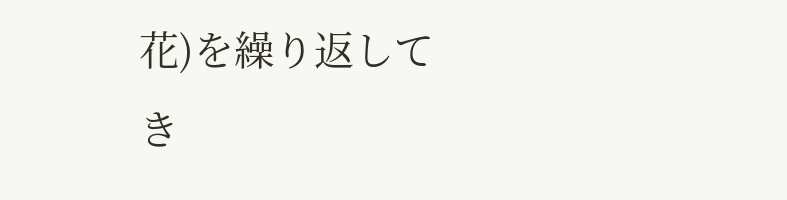花)を繰り返してき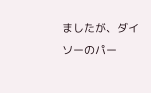ましたが、ダイソーのパー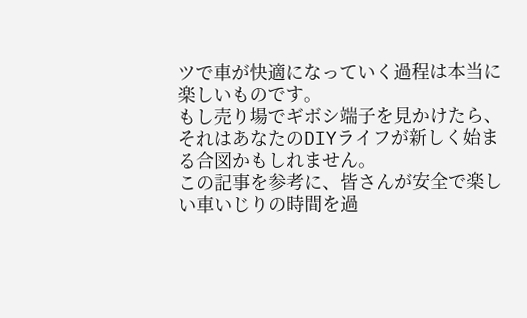ツで車が快適になっていく過程は本当に楽しいものです。
もし売り場でギボシ端子を見かけたら、それはあなたのDIYライフが新しく始まる合図かもしれません。
この記事を参考に、皆さんが安全で楽しい車いじりの時間を過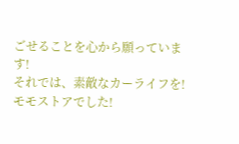ごせることを心から願っています!
それでは、素敵なカーライフを!モモストアでした!